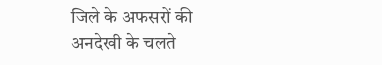जिले के अफसरों की अनदेखी के चलते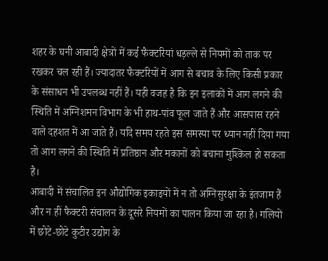शहर के घनी आबादी क्षेत्रों में कई फैक्टरियां धड़ल्ले से नियमों को ताक पर रखकर चल रही हैं। ज्यादातर फैक्टरियों में आग से बचाव के लिए किसी प्रकार के संसाधन भी उपलब्ध नहीं हैं। यही वजह है कि इन इलाकों में आग लगने की स्थिति में अग्निशमन विभाग के भी हाथ-पांव फूल जाते हैं और आसपास रहने वाले दहशत में आ जाते हैं। यदि समय रहते इस समस्या पर ध्यान नहीं दिया गया तो आग लगने की स्थिति में प्रतिष्ठान और मकानों को बचाना मुश्किल हो सकता है।
आबादी में संचालित इन औद्योगिक इकाइयों में न तो अग्निसुरक्षा के इंतजाम हैं और न हीं फैक्टरी संचालन के दूसरे नियमों का पालन किया जा रहा है। गलियों में छोटे-छोटे कुटीर उद्योग के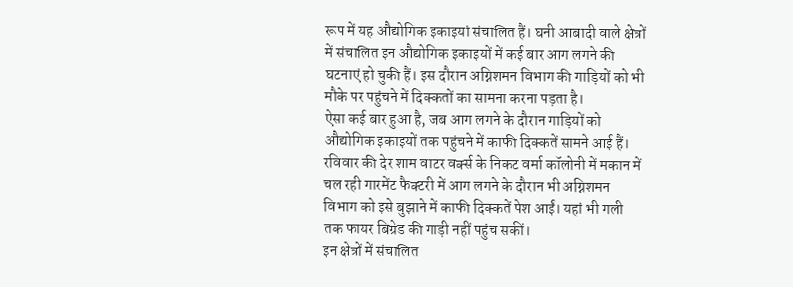रूप में यह औद्योगिक इकाइयां संचालित हैं। घनी आबादी वाले क्षेत्रों में संचालित इन औद्योगिक इकाइयों में कई बार आग लगने की घटनाएं हो चुकी हैं। इस दौरान अग्निशमन विभाग की गाड़ियों को भी मौके पर पहुंचने में दिक्कतों का सामना करना पड़ता है।
ऐसा कई बार हुआ है, जब आग लगने के दौरान गाड़ियों को औद्योगिक इकाइयों तक पहुंचने में काफी दिक्कतें सामने आई हैं। रविवार की देर शाम वाटर वर्क्स के निकट वर्मा कॉलोनी में मकान में चल रही गारमेंट फैक्टरी में आग लगने के दौरान भी अग्निशमन विभाग को इसे बुझाने में काफी दिक्कतें पेश आईं। यहां भी गली तक फायर बिग्रेड की गाड़ी नहीं पहुंच सकीं।
इन क्षेत्रों में संचालित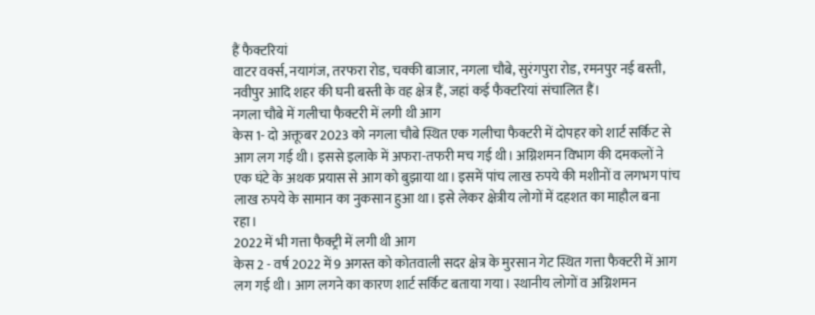हैं फैक्टरियां
वाटर वर्क्स, नयागंज, तरफरा रोड, चक्की बाजार, नगला चौबे, सुरंगपुरा रोड, रमनपुर नई बस्ती, नवीपुर आदि शहर की घनी बस्ती के वह क्षेत्र हैं, जहां कई फैक्टरियां संचालित हैं।
नगला चौबे में गलीचा फैक्टरी में लगी थी आग
केस 1- दो अक्तूबर 2023 को नगला चौबे स्थित एक गलीचा फैक्टरी में दोपहर को शार्ट सर्किट से आग लग गई थी। इससे इलाके में अफरा-तफरी मच गई थी। अग्निशमन विभाग की दमकलों ने एक घंटे के अथक प्रयास से आग को बुझाया था। इसमें पांच लाख रुपये की मशीनों व लगभग पांच लाख रुपये के सामान का नुकसान हुआ था। इसे लेकर क्षेत्रीय लोगों में दहशत का माहौल बना रहा।
2022 में भी गत्ता फैक्ट्री में लगी थी आग
केस 2 - वर्ष 2022 में 9 अगस्त को कोतवाली सदर क्षेत्र के मुरसान गेट स्थित गत्ता फैक्टरी में आग लग गई थी। आग लगने का कारण शार्ट सर्किट बताया गया। स्थानीय लोगों व अग्निशमन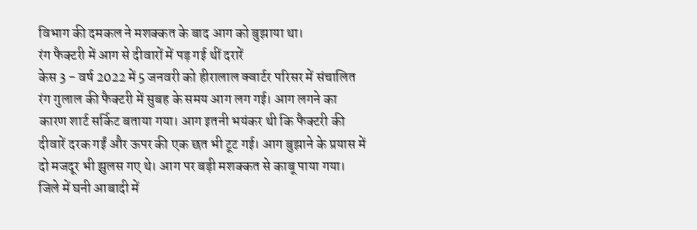विभाग की दमकल ने मशक्कत के बाद आग को बुझाया था।
रंग फैक्टरी में आग से दीवारों में पड़ गई थीं दरारें
केस 3 - वर्ष 2022 में 5 जनवरी को हीरालाल क्वार्टर परिसर में संचालित रंग गुलाल की फैक्टरी में सुबह के समय आग लग गई। आग लगने का कारण शार्ट सर्किट बताया गया। आग इतनी भयंकर थी कि फैक्टरी की दीवारें दरक गईं और ऊपर की एक छत भी टूट गई। आग बुझाने के प्रयास में दो मजदूर भी झुलस गए थे। आग पर बड़ी मशक्कत से काबू पाया गया।
जिले में घनी आबादी में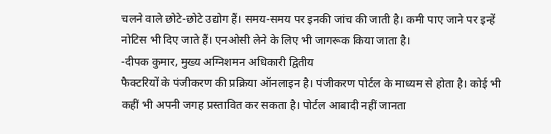चलने वाले छोटे-छोटे उद्योग हैं। समय-समय पर इनकी जांच की जाती है। कमी पाए जाने पर इन्हें नोटिस भी दिए जाते हैं। एनओसी लेने के लिए भी जागरूक किया जाता है।
-दीपक कुमार, मुख्य अग्निशमन अधिकारी द्वितीय
फैक्टरियों के पंजीकरण की प्रक्रिया ऑनलाइन है। पंजीकरण पोर्टल के माध्यम से होता है। कोई भी कहीं भी अपनी जगह प्रस्तावित कर सकता है। पोर्टल आबादी नहीं जानता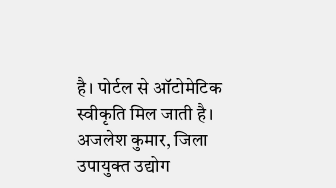है। पोर्टल से ऑटोमेटिक स्वीकृति मिल जाती है।
अजलेश कुमार, जिला उपायुक्त उद्योग